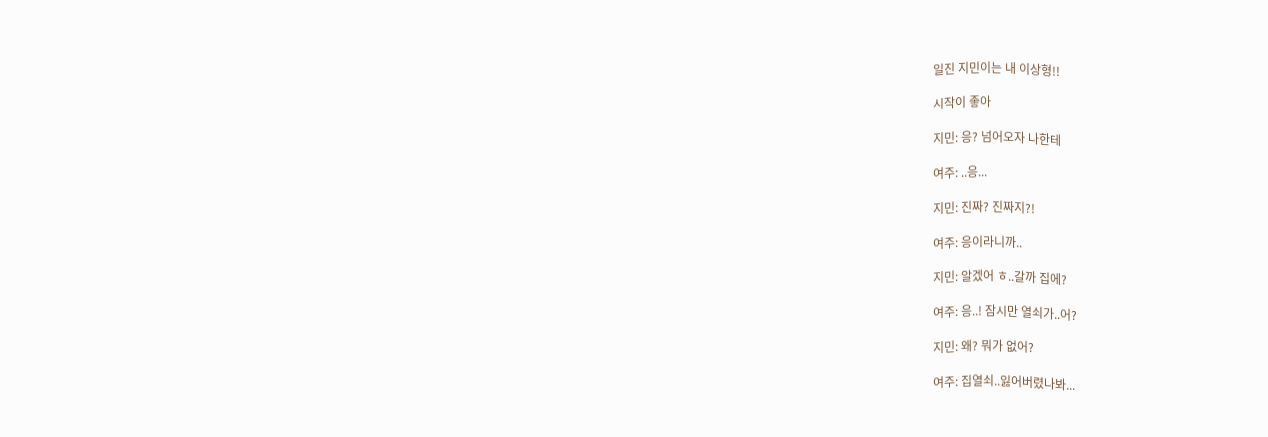일진 지민이는 내 이상형!!

시작이 좋아

지민: 응? 넘어오자 나한테

여주: ..응...

지민: 진짜? 진짜지?!

여주: 응이라니까..

지민: 알겠어 ㅎ..갈까 집에?

여주: 응..! 잠시만 열쇠가..어?

지민: 왜? 뭐가 없어?

여주: 집열쇠..잃어버렸나봐...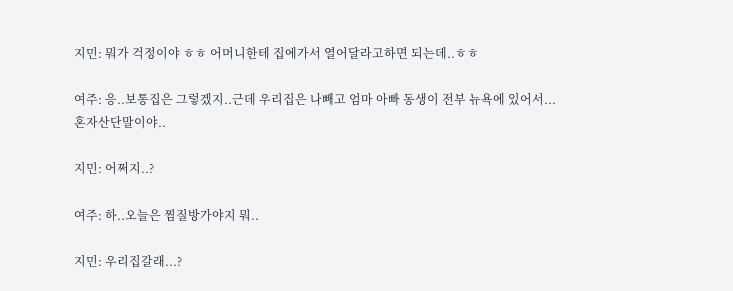지민: 뭐가 걱정이야 ㅎㅎ 어머니한테 집에가서 열어달라고하면 되는데..ㅎㅎ

여주: 응..보통집은 그렇겠지..근데 우리집은 나빼고 엄마 아빠 동생이 전부 뉴욕에 있어서...혼자산단말이야..

지민: 어쩌지..?

여주: 하..오늘은 찜질방가야지 뭐..

지민: 우리집갈래...?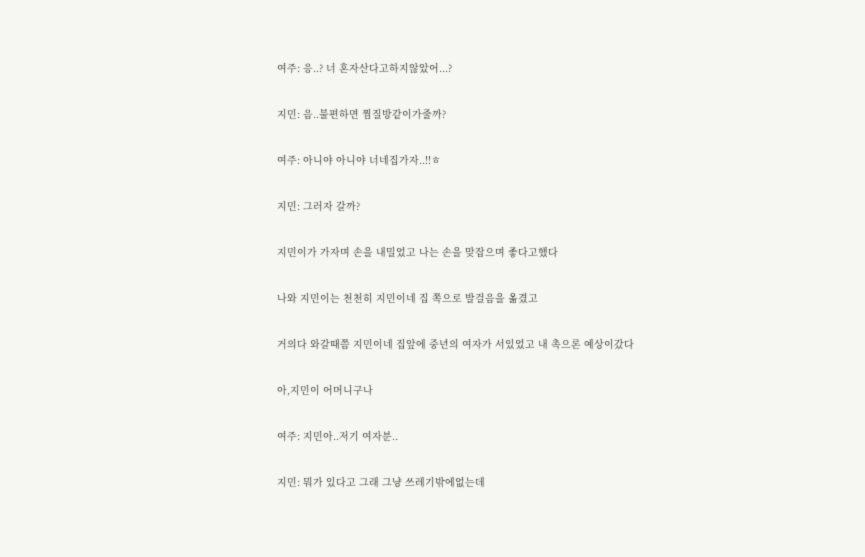여주: 응..? 너 혼자산다고하지않았어...?

지민: 음..불편하면 찜질방같이가줄까?

여주: 아니야 아니야 너네집가자..!!ㅎ

지민: 그러자 갈까?

지민이가 가자며 손을 내밀었고 나는 손을 맞잡으며 좋다고했다

나와 지민이는 천천히 지민이네 집 쪽으로 발걸음을 옮겼고

거의다 와갈때쯤 지민이네 집앞에 중년의 여자가 서있었고 내 촉으론 예상이갔다

아,지민이 어머니구나

여주: 지민아..저기 여자분..

지민: 뭐가 있다고 그래 그냥 쓰레기밖에없는데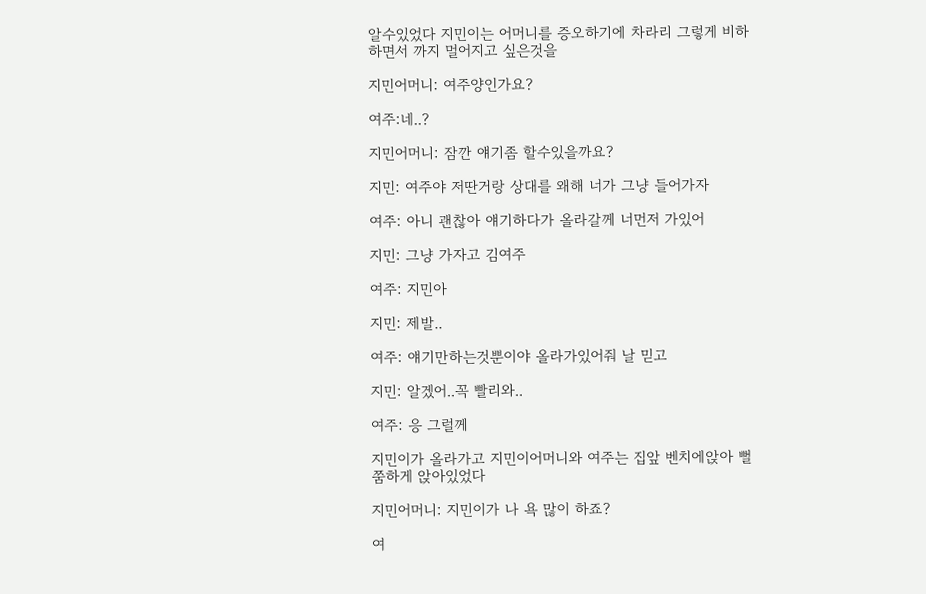알수있었다 지민이는 어머니를 증오하기에 차라리 그렇게 비하하면서 까지 멀어지고 싶은것을

지민어머니: 여주양인가요?

여주:네..?

지민어머니: 잠깐 얘기좀 할수있을까요?

지민: 여주야 저딴거랑 상대를 왜해 너가 그냥 들어가자

여주: 아니 괜찮아 얘기하다가 올라갈께 너먼저 가있어

지민: 그냥 가자고 김여주

여주: 지민아

지민: 제발..

여주: 얘기만하는것뿐이야 올라가있어줘 날 믿고

지민: 알겠어..꼭 빨리와..

여주: 응 그럴께

지민이가 올라가고 지민이어머니와 여주는 집앞 벤치에앉아 뻘쭘하게 앉아있었다

지민어머니: 지민이가 나 욕 많이 하죠?

여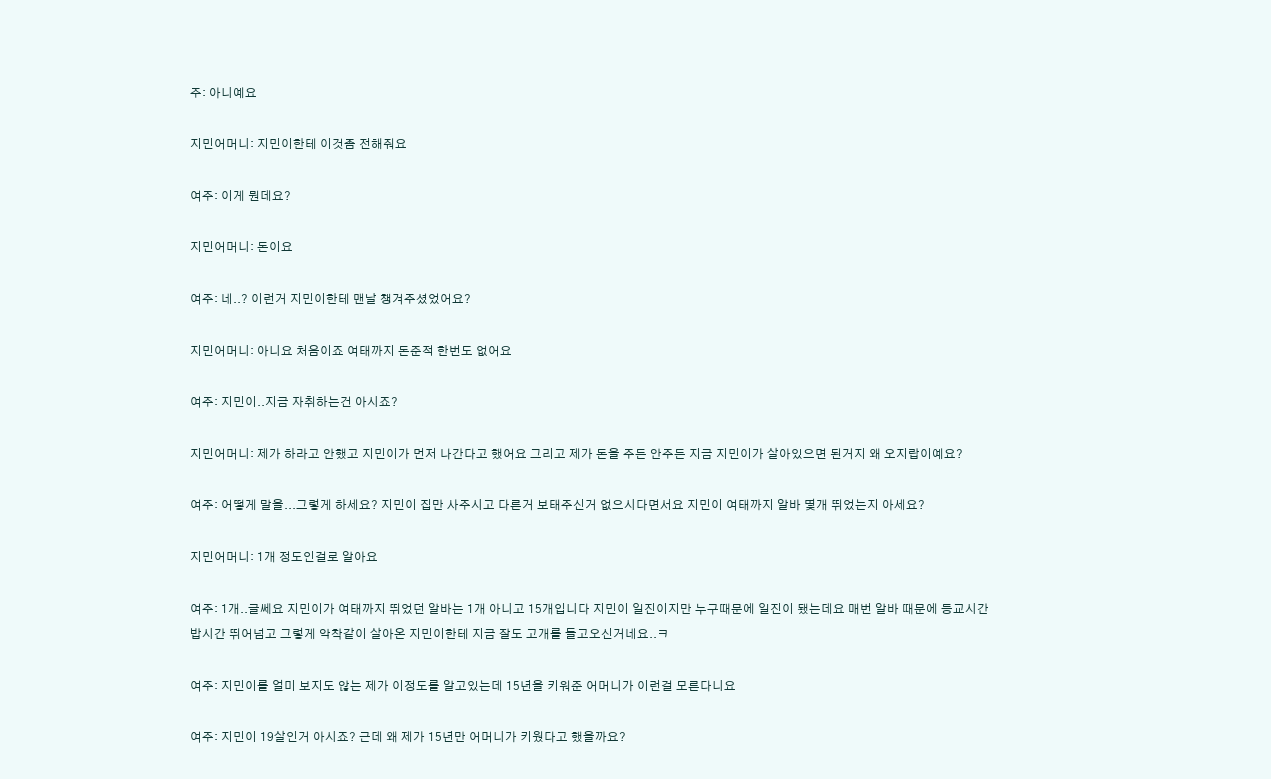주: 아니예요

지민어머니: 지민이한테 이것좀 전해줘요

여주: 이게 뭔데요?

지민어머니: 돈이요

여주: 네..? 이런거 지민이한테 맨날 챙겨주셨었어요?

지민어머니: 아니요 처음이죠 여태까지 돈준적 한번도 없어요

여주: 지민이..지금 자취하는건 아시죠?

지민어머니: 제가 하라고 안했고 지민이가 먼저 나간다고 했어요 그리고 제가 돈을 주든 안주든 지금 지민이가 살아있으면 된거지 왜 오지랍이예요?

여주: 어떻게 말을...그렇게 하세요? 지민이 집만 사주시고 다른거 보태주신거 없으시다면서요 지민이 여태까지 알바 몇개 뛰었는지 아세요?

지민어머니: 1개 정도인걸로 알아요

여주: 1개..글쎄요 지민이가 여태까지 뛰었던 알바는 1개 아니고 15개입니다 지민이 일진이지만 누구때문에 일진이 됐는데요 매번 알바 때문에 등교시간 밥시간 뛰어넘고 그렇게 악착같이 살아온 지민이한테 지금 잘도 고개를 들고오신거네요..ㅋ

여주: 지민이를 얼미 보지도 않는 제가 이정도를 알고있는데 15년을 키워준 어머니가 이런걸 모른다니요

여주: 지민이 19살인거 아시죠? 근데 왜 제가 15년만 어머니가 키웠다고 했을까요?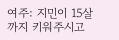여주: 지민이 15살까지 키워주시고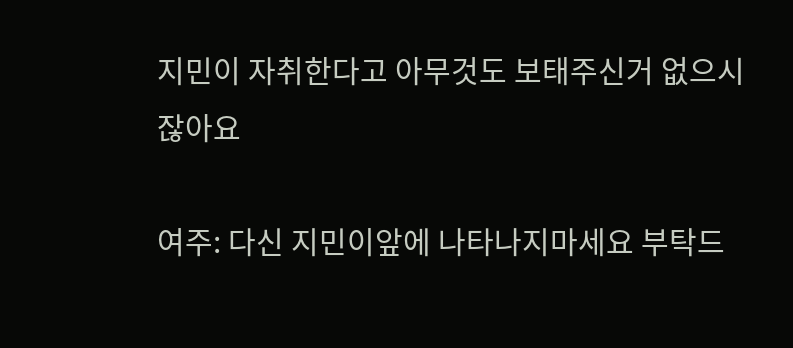지민이 자취한다고 아무것도 보태주신거 없으시잖아요

여주: 다신 지민이앞에 나타나지마세요 부탁드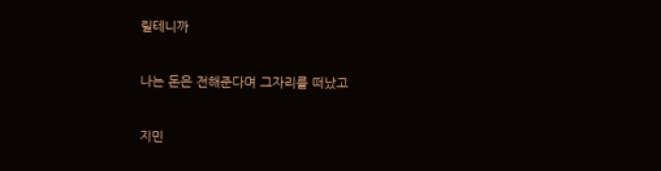릴테니까

나는 돈은 전해준다며 그자리를 떠났고

지민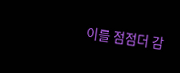이를 점점더 감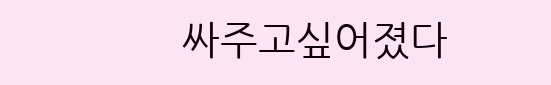싸주고싶어졌다